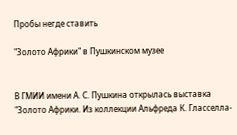Пробы негде ставить

"Золото Африки" в Пушкинском музее


В ГМИИ имени А. С. Пушкина открылась выставка "Золото Африки. Из коллекции Альфреда К. Гласселла-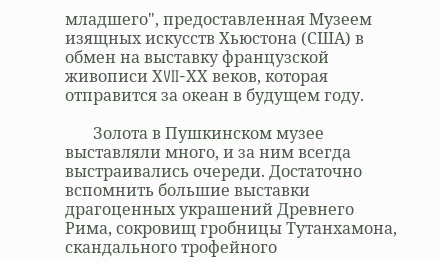младшего", предоставленная Музеем изящных искусств Хьюстона (США) в обмен на выставку французской живописи ХVII-ХХ веков, которая отправится за океан в будущем году.

       Золота в Пушкинском музее выставляли много, и за ним всегда выстраивались очереди. Достаточно вспомнить большие выставки драгоценных украшений Древнего Рима, сокровищ гробницы Тутанхамона, скандального трофейного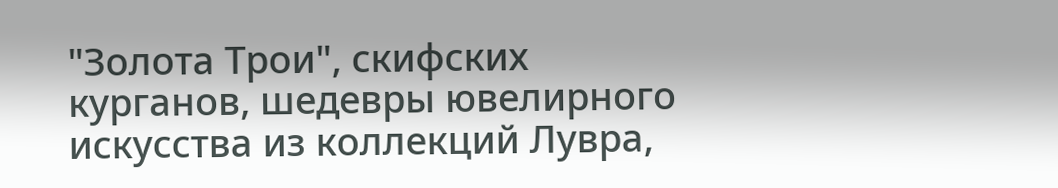"Золота Трои", скифских курганов, шедевры ювелирного искусства из коллекций Лувра,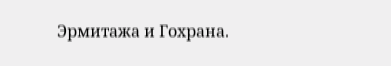Эрмитажа и Гохрана.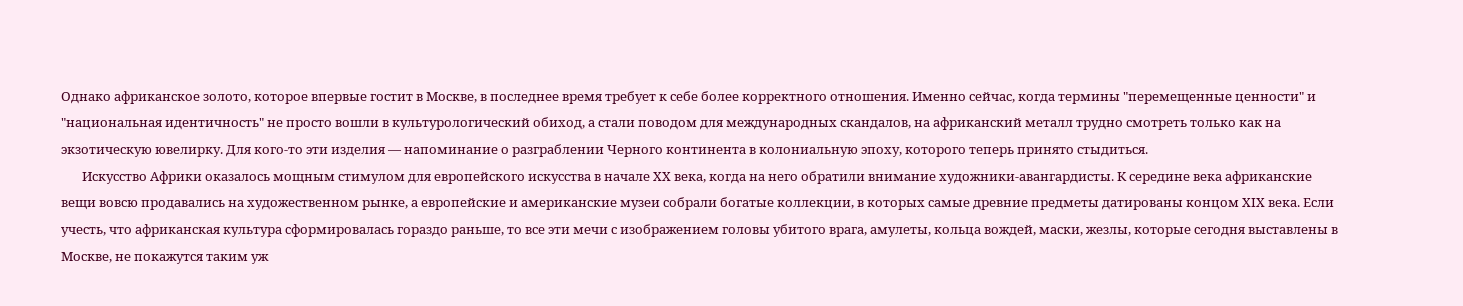Однако африканское золото, которое впервые гостит в Москве, в последнее время требует к себе более корректного отношения. Именно сейчас, когда термины "перемещенные ценности" и "национальная идентичность" не просто вошли в культурологический обиход, а стали поводом для международных скандалов, на африканский металл трудно смотреть только как на экзотическую ювелирку. Для кого-то эти изделия — напоминание о разграблении Черного континента в колониальную эпоху, которого теперь принято стыдиться.
       Искусство Африки оказалось мощным стимулом для европейского искусства в начале ХХ века, когда на него обратили внимание художники-авангардисты. К середине века африканские вещи вовсю продавались на художественном рынке, а европейские и американские музеи собрали богатые коллекции, в которых самые древние предметы датированы концом ХIХ века. Если учесть, что африканская культура сформировалась гораздо раньше, то все эти мечи с изображением головы убитого врага, амулеты, кольца вождей, маски, жезлы, которые сегодня выставлены в Москве, не покажутся таким уж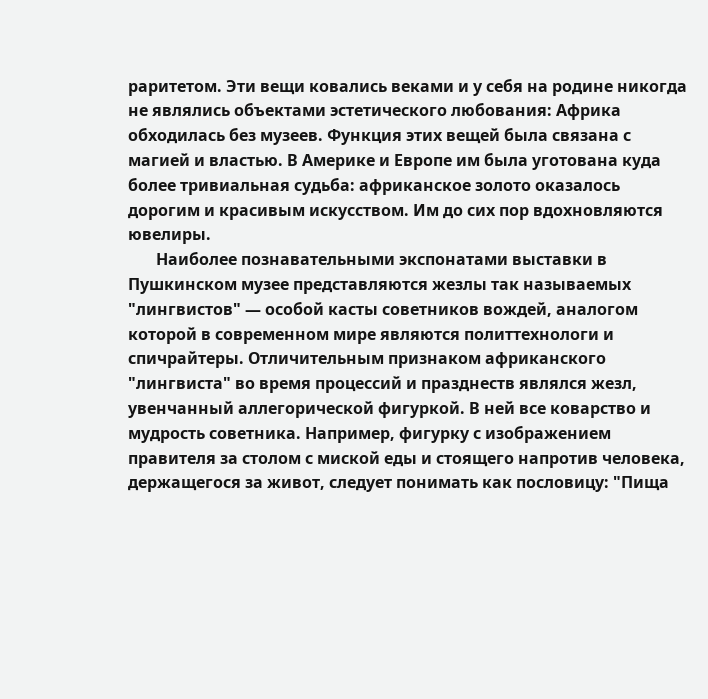раритетом. Эти вещи ковались веками и у себя на родине никогда не являлись объектами эстетического любования: Африка обходилась без музеев. Функция этих вещей была связана с магией и властью. В Америке и Европе им была уготована куда более тривиальная судьба: африканское золото оказалось дорогим и красивым искусством. Им до сих пор вдохновляются ювелиры.
       Наиболее познавательными экспонатами выставки в Пушкинском музее представляются жезлы так называемых "лингвистов" — особой касты советников вождей, аналогом которой в современном мире являются политтехнологи и спичрайтеры. Отличительным признаком африканского "лингвиста" во время процессий и празднеств являлся жезл, увенчанный аллегорической фигуркой. В ней все коварство и мудрость советника. Например, фигурку с изображением правителя за столом с миской еды и стоящего напротив человека, держащегося за живот, следует понимать как пословицу: "Пища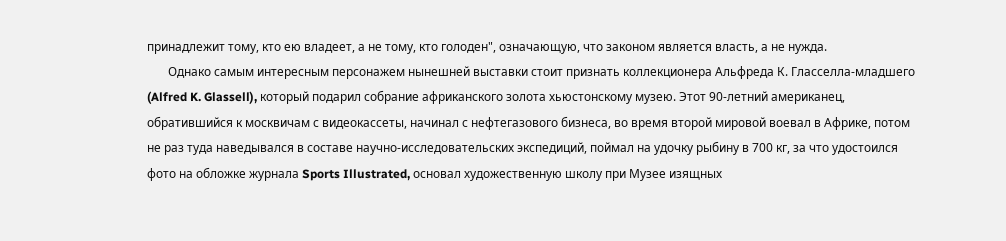принадлежит тому, кто ею владеет, а не тому, кто голоден", означающую, что законом является власть, а не нужда.
       Однако самым интересным персонажем нынешней выставки стоит признать коллекционера Альфреда К. Гласселла-младшего (Alfred K. Glassell), который подарил собрание африканского золота хьюстонскому музею. Этот 90-летний американец, обратившийся к москвичам с видеокассеты, начинал с нефтегазового бизнеса, во время второй мировой воевал в Африке, потом не раз туда наведывался в составе научно-исследовательских экспедиций, поймал на удочку рыбину в 700 кг, за что удостоился фото на обложке журнала Sports Illustrated, основал художественную школу при Музее изящных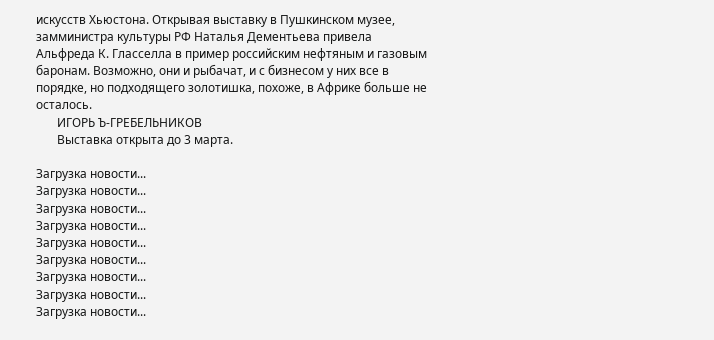искусств Хьюстона. Открывая выставку в Пушкинском музее, замминистра культуры РФ Наталья Дементьева привела Альфреда К. Гласселла в пример российским нефтяным и газовым баронам. Возможно, они и рыбачат, и с бизнесом у них все в порядке, но подходящего золотишка, похоже, в Африке больше не осталось.
       ИГОРЬ Ъ-ГРЕБЕЛЬНИКОВ
       Выставка открыта до 3 марта.

Загрузка новости...
Загрузка новости...
Загрузка новости...
Загрузка новости...
Загрузка новости...
Загрузка новости...
Загрузка новости...
Загрузка новости...
Загрузка новости...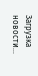Загрузка новости...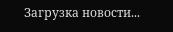Загрузка новости...